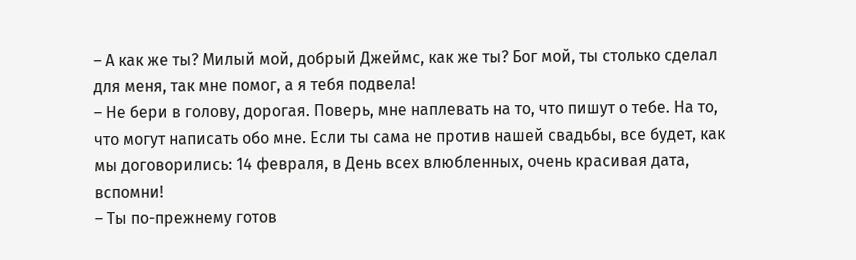– А как же ты? Милый мой, добрый Джеймс, как же ты? Бог мой, ты столько сделал для меня, так мне помог, а я тебя подвела!
– Не бери в голову, дорогая. Поверь, мне наплевать на то, что пишут о тебе. На то, что могут написать обо мне. Если ты сама не против нашей свадьбы, все будет, как мы договорились: 14 февраля, в День всех влюбленных, очень красивая дата, вспомни!
– Ты по-прежнему готов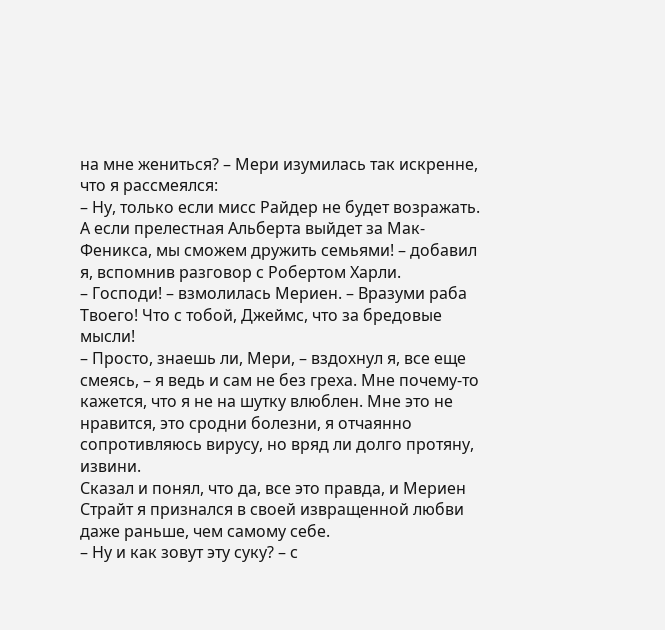на мне жениться? – Мери изумилась так искренне, что я рассмеялся:
– Ну, только если мисс Райдер не будет возражать. А если прелестная Альберта выйдет за Мак-Феникса, мы сможем дружить семьями! – добавил я, вспомнив разговор с Робертом Харли.
– Господи! – взмолилась Мериен. – Вразуми раба Твоего! Что с тобой, Джеймс, что за бредовые мысли!
– Просто, знаешь ли, Мери, – вздохнул я, все еще смеясь, – я ведь и сам не без греха. Мне почему-то кажется, что я не на шутку влюблен. Мне это не нравится, это сродни болезни, я отчаянно сопротивляюсь вирусу, но вряд ли долго протяну, извини.
Сказал и понял, что да, все это правда, и Мериен Страйт я признался в своей извращенной любви даже раньше, чем самому себе.
– Ну и как зовут эту суку? – с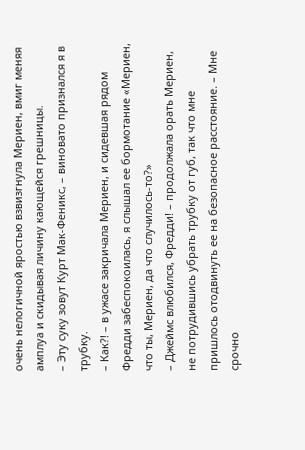очень нелогичной яростью взвизгнула Мериен, вмиг меняя амплуа и скидывая личину кающейся грешницы.
– Эту суку зовут Курт Мак-Феникс, – виновато признался я в трубку.
– Как?! – в ужасе закричала Мериен, и сидевшая рядом Фредди забеспокоилась, я слышал ее бормотание «Мериен, что ты, Мериен, да что случилось-то?»
– Джеймс влюбился, Фредди! – продолжала орать Мериен, не потрудившись убрать трубку от губ, так что мне пришлось отодвинуть ее на безопасное расстояние. – Мне срочно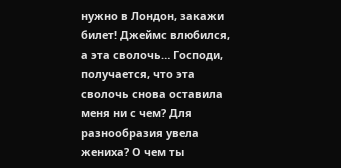нужно в Лондон, закажи билет! Джеймс влюбился, а эта сволочь… Господи, получается, что эта сволочь снова оставила меня ни с чем? Для разнообразия увела жениха? О чем ты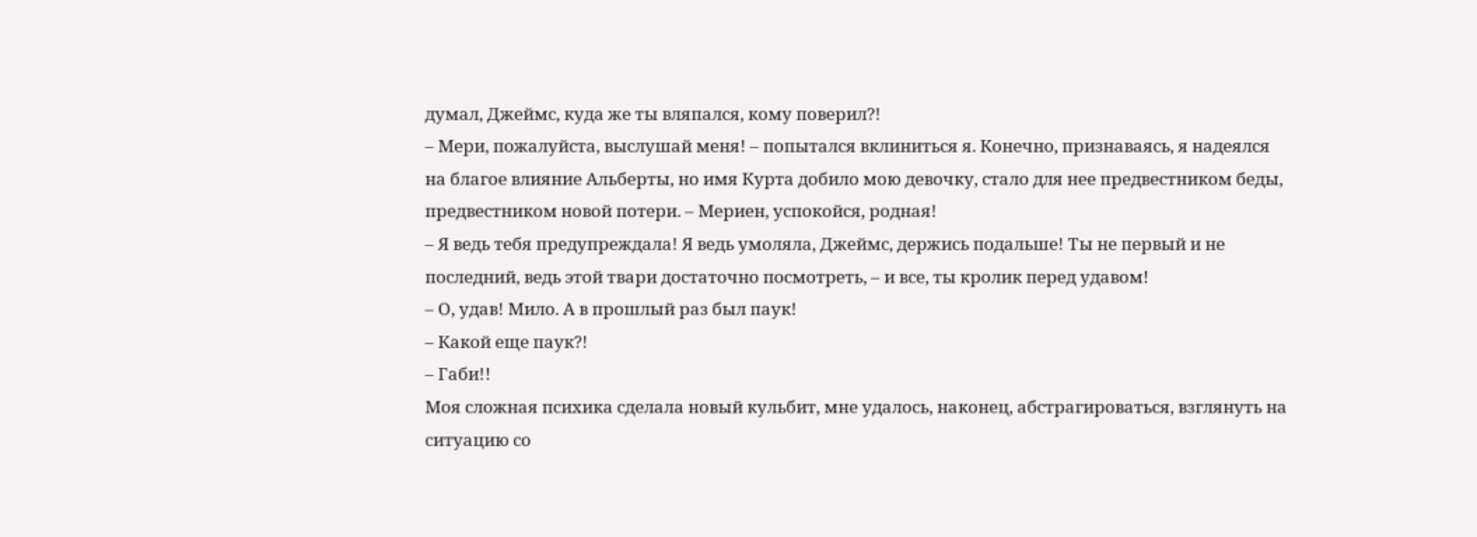думал, Джеймс, куда же ты вляпался, кому поверил?!
– Мери, пожалуйста, выслушай меня! – попытался вклиниться я. Конечно, признаваясь, я надеялся на благое влияние Альберты, но имя Курта добило мою девочку, стало для нее предвестником беды, предвестником новой потери. – Мериен, успокойся, родная!
– Я ведь тебя предупреждала! Я ведь умоляла, Джеймс, держись подальше! Ты не первый и не последний, ведь этой твари достаточно посмотреть, – и все, ты кролик перед удавом!
– О, удав! Мило. А в прошлый раз был паук!
– Какой еще паук?!
– Габи!!
Моя сложная психика сделала новый кульбит, мне удалось, наконец, абстрагироваться, взглянуть на ситуацию со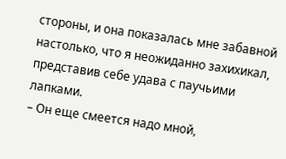стороны, и она показалась мне забавной настолько, что я неожиданно захихикал, представив себе удава с паучьими лапками.
– Он еще смеется надо мной,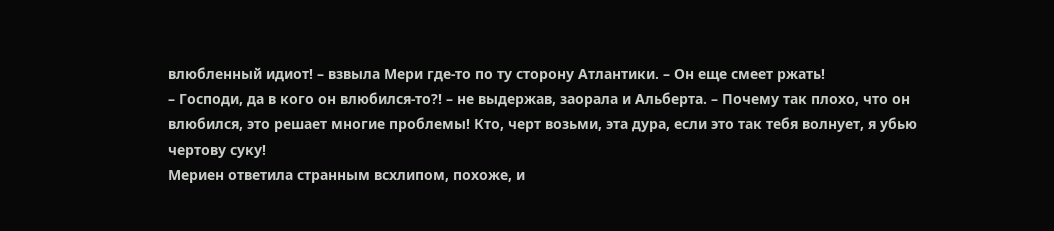влюбленный идиот! – взвыла Мери где-то по ту сторону Атлантики. – Он еще смеет ржать!
– Господи, да в кого он влюбился-то?! – не выдержав, заорала и Альберта. – Почему так плохо, что он влюбился, это решает многие проблемы! Кто, черт возьми, эта дура, если это так тебя волнует, я убью чертову суку!
Мериен ответила странным всхлипом, похоже, и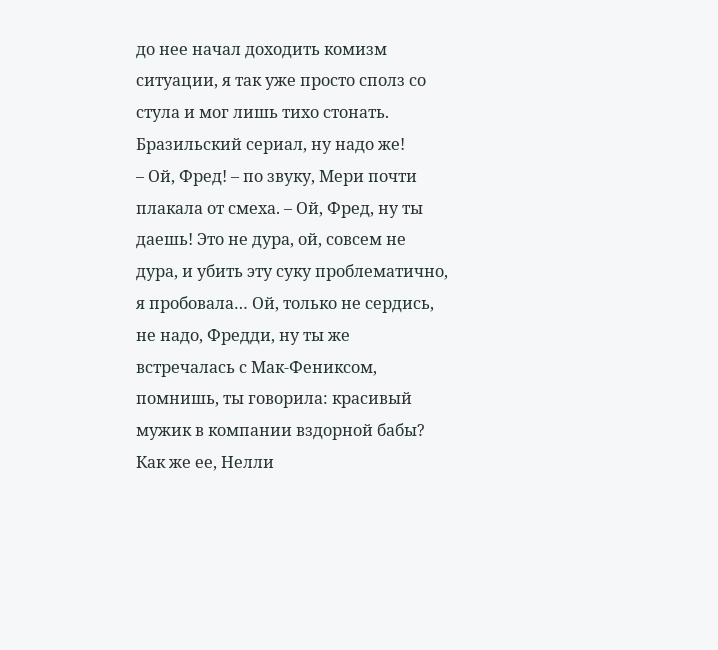до нее начал доходить комизм ситуации, я так уже просто сполз со стула и мог лишь тихо стонать. Бразильский сериал, ну надо же!
– Ой, Фред! – по звуку, Мери почти плакала от смеха. – Ой, Фред, ну ты даешь! Это не дура, ой, совсем не дура, и убить эту суку проблематично, я пробовала… Ой, только не сердись, не надо, Фредди, ну ты же встречалась с Мак-Фениксом, помнишь, ты говорила: красивый мужик в компании вздорной бабы? Как же ее, Нелли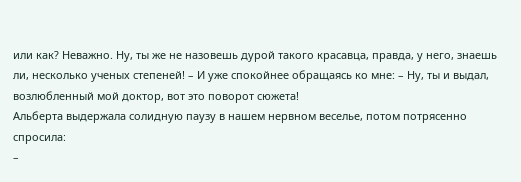или как? Неважно. Ну, ты же не назовешь дурой такого красавца, правда, у него, знаешь ли, несколько ученых степеней! – И уже спокойнее обращаясь ко мне: – Ну, ты и выдал, возлюбленный мой доктор, вот это поворот сюжета!
Альберта выдержала солидную паузу в нашем нервном веселье, потом потрясенно спросила:
–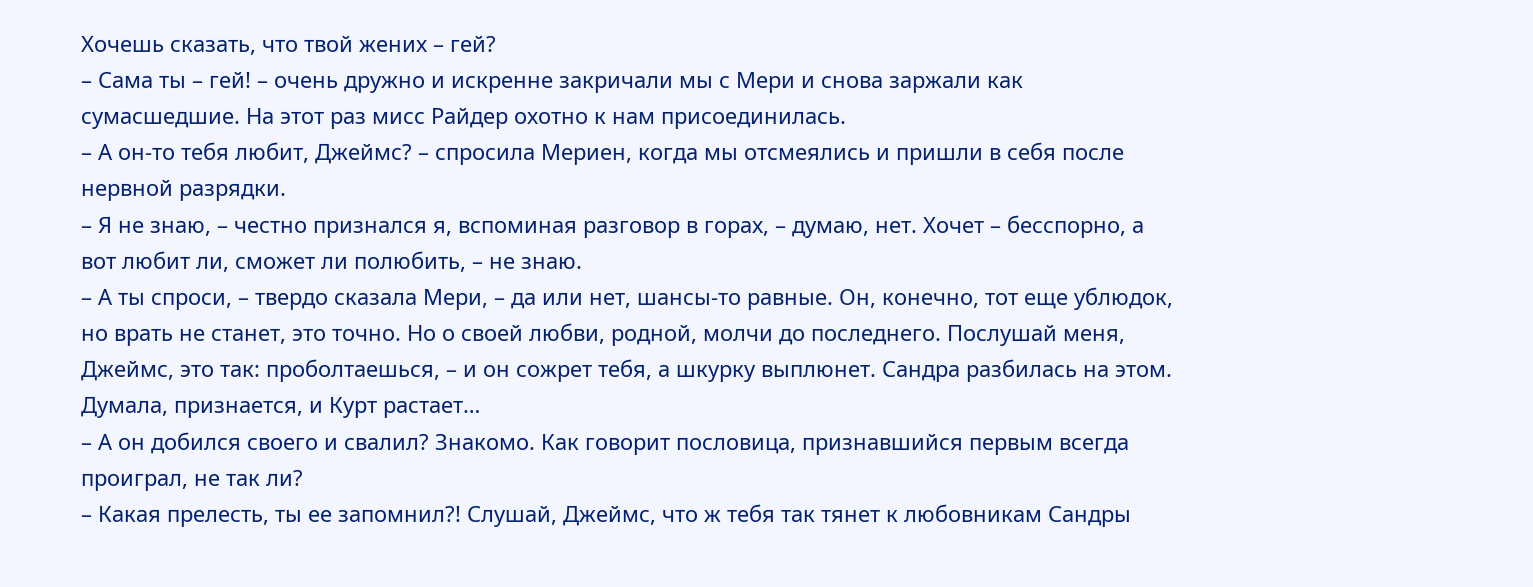Хочешь сказать, что твой жених – гей?
– Сама ты – гей! – очень дружно и искренне закричали мы с Мери и снова заржали как сумасшедшие. На этот раз мисс Райдер охотно к нам присоединилась.
– А он-то тебя любит, Джеймс? – спросила Мериен, когда мы отсмеялись и пришли в себя после нервной разрядки.
– Я не знаю, – честно признался я, вспоминая разговор в горах, – думаю, нет. Хочет – бесспорно, а вот любит ли, сможет ли полюбить, – не знаю.
– А ты спроси, – твердо сказала Мери, – да или нет, шансы-то равные. Он, конечно, тот еще ублюдок, но врать не станет, это точно. Но о своей любви, родной, молчи до последнего. Послушай меня, Джеймс, это так: проболтаешься, – и он сожрет тебя, а шкурку выплюнет. Сандра разбилась на этом. Думала, признается, и Курт растает…
– А он добился своего и свалил? Знакомо. Как говорит пословица, признавшийся первым всегда проиграл, не так ли?
– Какая прелесть, ты ее запомнил?! Слушай, Джеймс, что ж тебя так тянет к любовникам Сандры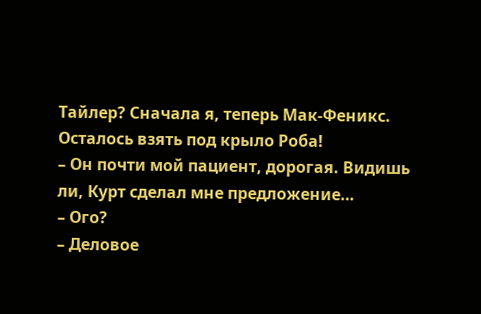Тайлер? Сначала я, теперь Мак-Феникс. Осталось взять под крыло Роба!
– Он почти мой пациент, дорогая. Видишь ли, Курт сделал мне предложение…
– Ого?
– Деловое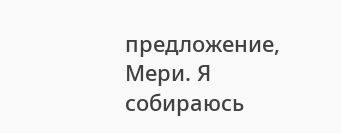предложение, Мери. Я собираюсь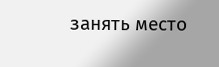занять место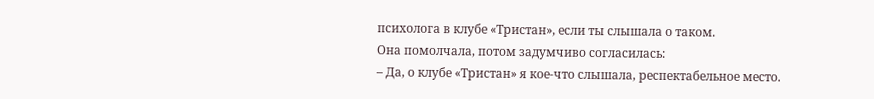психолога в клубе «Тристан», если ты слышала о таком.
Она помолчала, потом задумчиво согласилась:
– Да, о клубе «Тристан» я кое-что слышала, респектабельное место.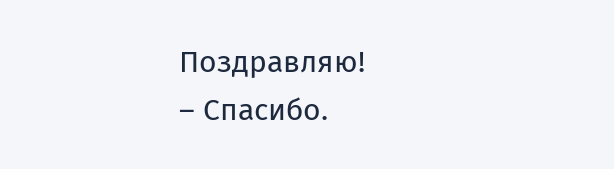Поздравляю!
– Спасибо.